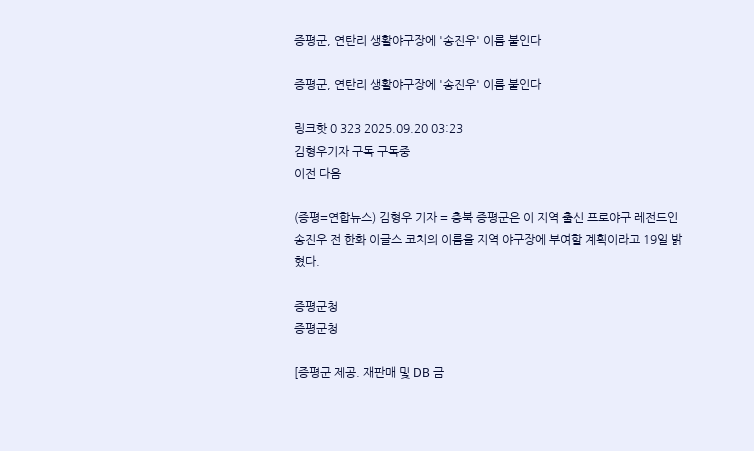증평군, 연탄리 생활야구장에 '송진우' 이름 붙인다

증평군, 연탄리 생활야구장에 '송진우' 이름 붙인다

링크핫 0 323 2025.09.20 03:23
김형우기자 구독 구독중
이전 다음

(증평=연합뉴스) 김형우 기자 = 충북 증평군은 이 지역 출신 프로야구 레전드인 송진우 전 한화 이글스 코치의 이름을 지역 야구장에 부여할 계획이라고 19일 밝혔다.

증평군청
증평군청

[증평군 제공. 재판매 및 DB 금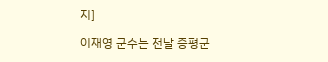지]

이재영 군수는 전날 증평군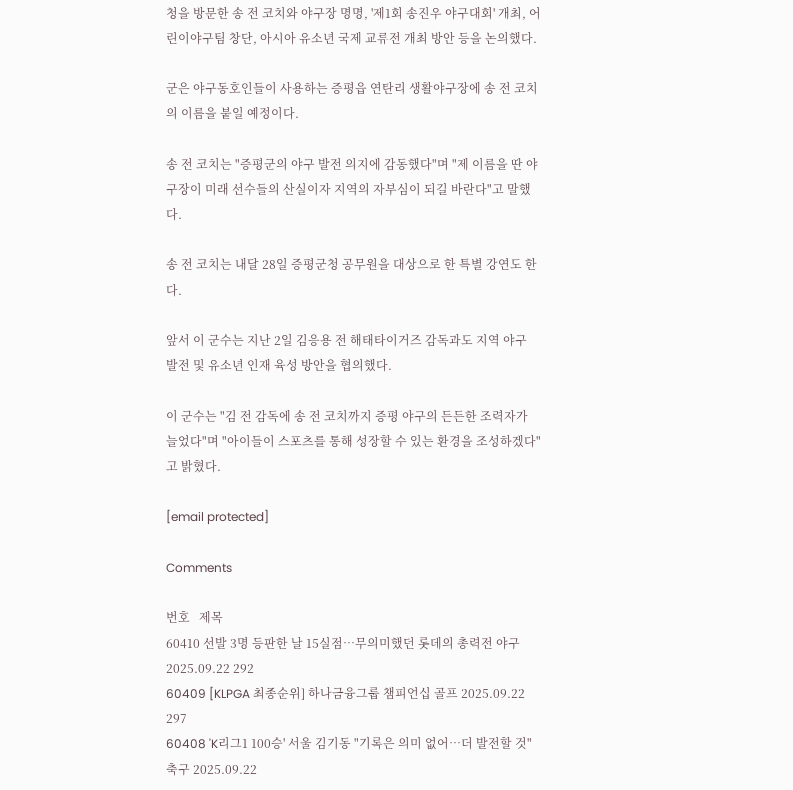청을 방문한 송 전 코치와 야구장 명명, '제1회 송진우 야구대회' 개최, 어린이야구팀 창단, 아시아 유소년 국제 교류전 개최 방안 등을 논의했다.

군은 야구동호인들이 사용하는 증평읍 연탄리 생활야구장에 송 전 코치의 이름을 붙일 예정이다.

송 전 코치는 "증평군의 야구 발전 의지에 감동했다"며 "제 이름을 딴 야구장이 미래 선수들의 산실이자 지역의 자부심이 되길 바란다"고 말했다.

송 전 코치는 내달 28일 증평군청 공무원을 대상으로 한 특별 강연도 한다.

앞서 이 군수는 지난 2일 김응용 전 해태타이거즈 감독과도 지역 야구 발전 및 유소년 인재 육성 방안을 협의했다.

이 군수는 "김 전 감독에 송 전 코치까지 증평 야구의 든든한 조력자가 늘었다"며 "아이들이 스포츠를 통해 성장할 수 있는 환경을 조성하겠다"고 밝혔다.

[email protected]

Comments

번호   제목
60410 선발 3명 등판한 날 15실점…무의미했던 롯데의 총력전 야구 2025.09.22 292
60409 [KLPGA 최종순위] 하나금융그룹 챔피언십 골프 2025.09.22 297
60408 'K리그1 100승' 서울 김기동 "기록은 의미 없어…더 발전할 것" 축구 2025.09.22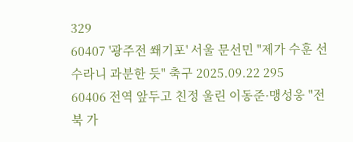329
60407 '광주전 쐐기포' 서울 문선민 "제가 수훈 선수라니 과분한 듯" 축구 2025.09.22 295
60406 전역 앞두고 친정 울린 이동준·맹성웅 "전북 가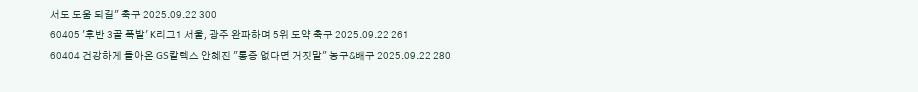서도 도움 되길" 축구 2025.09.22 300
60405 '후반 3골 폭발' K리그1 서울, 광주 완파하며 5위 도약 축구 2025.09.22 261
60404 건강하게 돌아온 GS칼텍스 안혜진 "통증 없다면 거짓말" 농구&배구 2025.09.22 280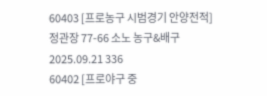60403 [프로농구 시범경기 안양전적] 정관장 77-66 소노 농구&배구 2025.09.21 336
60402 [프로야구 중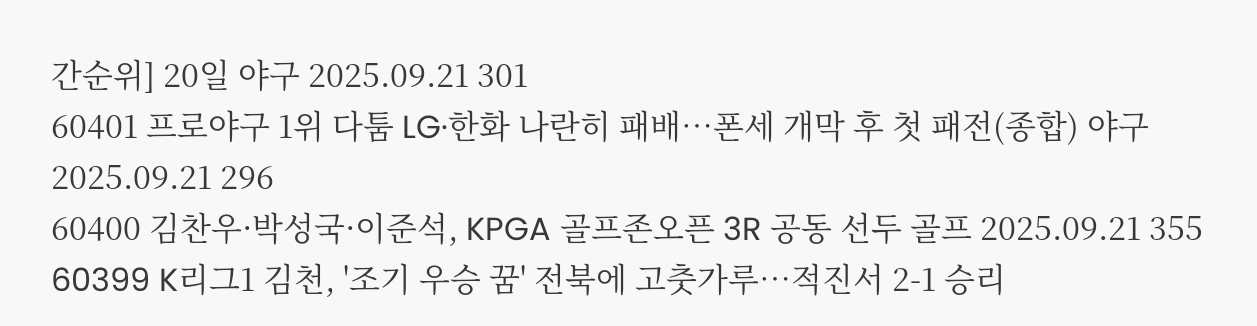간순위] 20일 야구 2025.09.21 301
60401 프로야구 1위 다툼 LG·한화 나란히 패배…폰세 개막 후 첫 패전(종합) 야구 2025.09.21 296
60400 김찬우·박성국·이준석, KPGA 골프존오픈 3R 공동 선두 골프 2025.09.21 355
60399 K리그1 김천, '조기 우승 꿈' 전북에 고춧가루…적진서 2-1 승리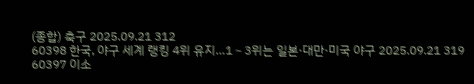(종합) 축구 2025.09.21 312
60398 한국, 야구 세계 랭킹 4위 유지…1∼3위는 일본·대만·미국 야구 2025.09.21 319
60397 이소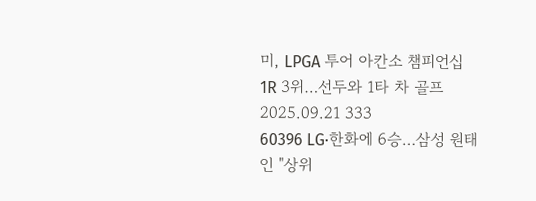미, LPGA 투어 아칸소 챔피언십 1R 3위…선두와 1타 차 골프 2025.09.21 333
60396 LG·한화에 6승…삼성 원태인 "상위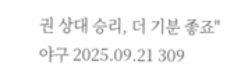권 상대 승리, 더 기분 좋죠" 야구 2025.09.21 309